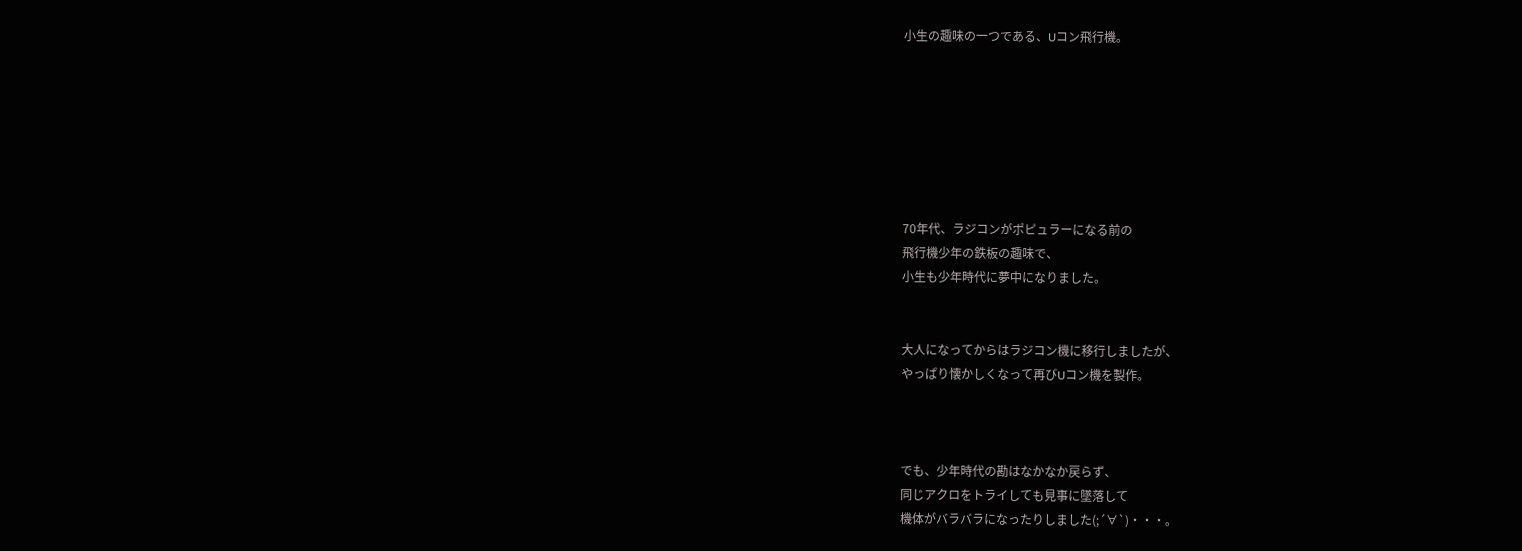小生の趣味の一つである、Uコン飛行機。







70年代、ラジコンがポピュラーになる前の
飛行機少年の鉄板の趣味で、
小生も少年時代に夢中になりました。


大人になってからはラジコン機に移行しましたが、
やっぱり懐かしくなって再びUコン機を製作。



でも、少年時代の勘はなかなか戻らず、
同じアクロをトライしても見事に墜落して
機体がバラバラになったりしました(;´∀`)・・・。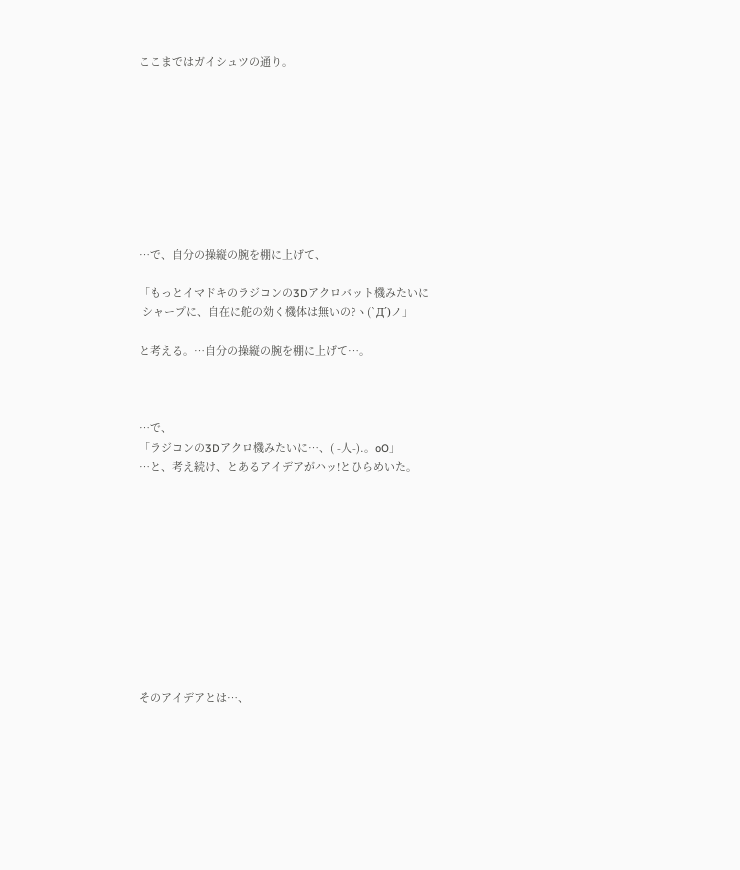ここまではガイシュツの通り。









…で、自分の操縦の腕を棚に上げて、

「もっとイマドキのラジコンの3Dアクロバット機みたいに
 シャープに、自在に舵の効く機体は無いの?ヽ(`Д´)ノ」

と考える。…自分の操縦の腕を棚に上げて…。



…で、
「ラジコンの3Dアクロ機みたいに…、( -人-).。oO」
…と、考え続け、とあるアイデアがハッ!とひらめいた。











そのアイデアとは…、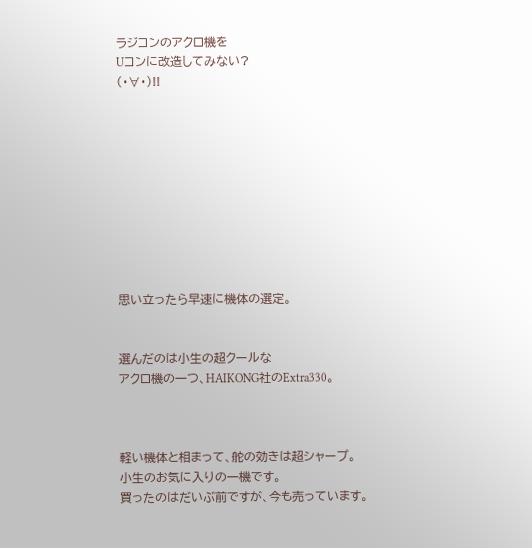ラジコンのアクロ機を
Uコンに改造してみない?
(・∀・)!!










思い立ったら早速に機体の選定。


選んだのは小生の超クールな
アクロ機の一つ、HAIKONG社のExtra330。



軽い機体と相まって、舵の効きは超シャープ。
小生のお気に入りの一機です。
買ったのはだいぶ前ですが、今も売っています。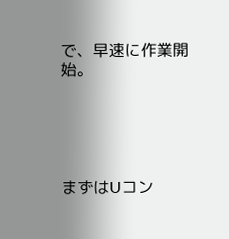で、早速に作業開始。





まずはUコン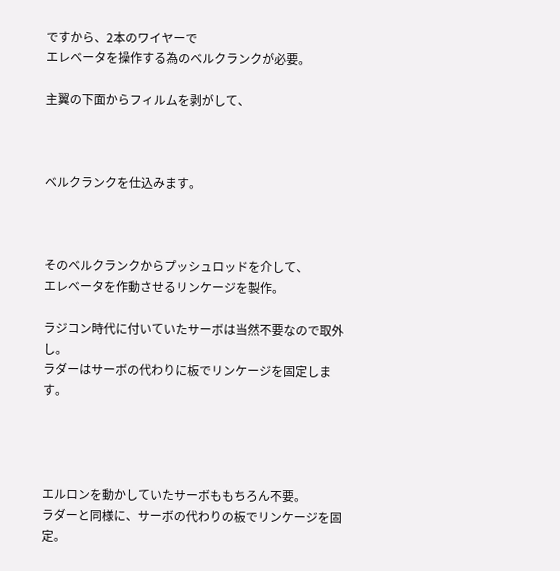ですから、2本のワイヤーで
エレベータを操作する為のベルクランクが必要。

主翼の下面からフィルムを剥がして、



ベルクランクを仕込みます。



そのベルクランクからプッシュロッドを介して、
エレベータを作動させるリンケージを製作。

ラジコン時代に付いていたサーボは当然不要なので取外し。
ラダーはサーボの代わりに板でリンケージを固定します。




エルロンを動かしていたサーボももちろん不要。
ラダーと同様に、サーボの代わりの板でリンケージを固定。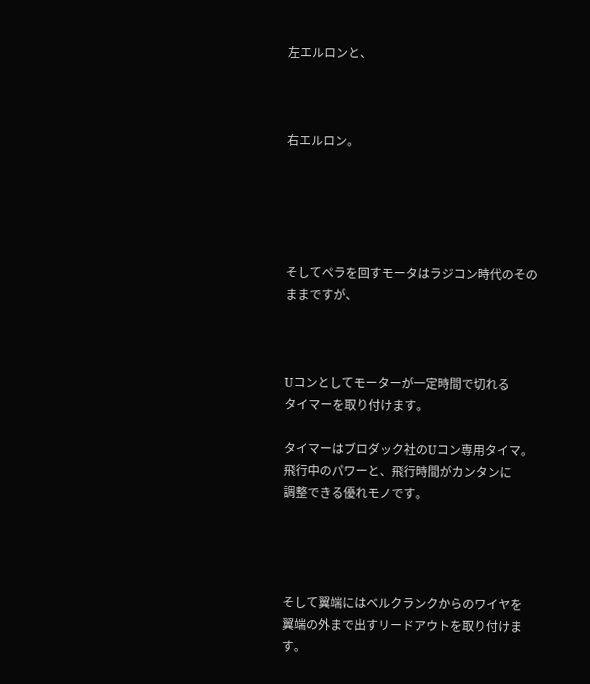左エルロンと、



右エルロン。





そしてペラを回すモータはラジコン時代のそのままですが、



Uコンとしてモーターが一定時間で切れる
タイマーを取り付けます。

タイマーはブロダック社のUコン専用タイマ。
飛行中のパワーと、飛行時間がカンタンに
調整できる優れモノです。




そして翼端にはベルクランクからのワイヤを
翼端の外まで出すリードアウトを取り付けます。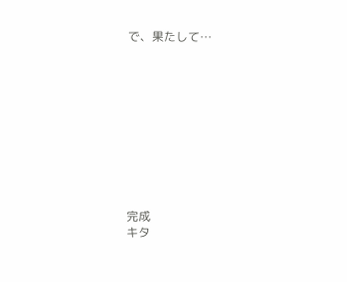で、果たして…










完成
キタ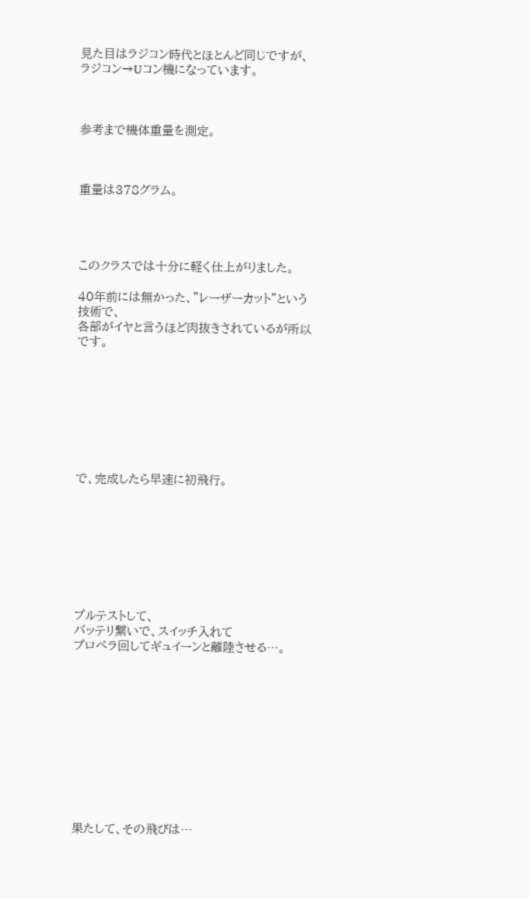見た目はラジコン時代とほとんど同じですが、
ラジコン→Uコン機になっています。



参考まで機体重量を測定。



重量は378グラム。




このクラスでは十分に軽く仕上がりました。

40年前には無かった、”レーザーカット”という技術で、
各部がイヤと言うほど肉抜きされているが所以です。








で、完成したら早速に初飛行。








プルテストして、
バッテリ繋いで、スイッチ入れて
プロペラ回してギュイーンと離陸させる…。











果たして、その飛びは…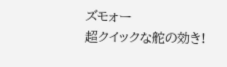ズモォー
超クイックな舵の効き!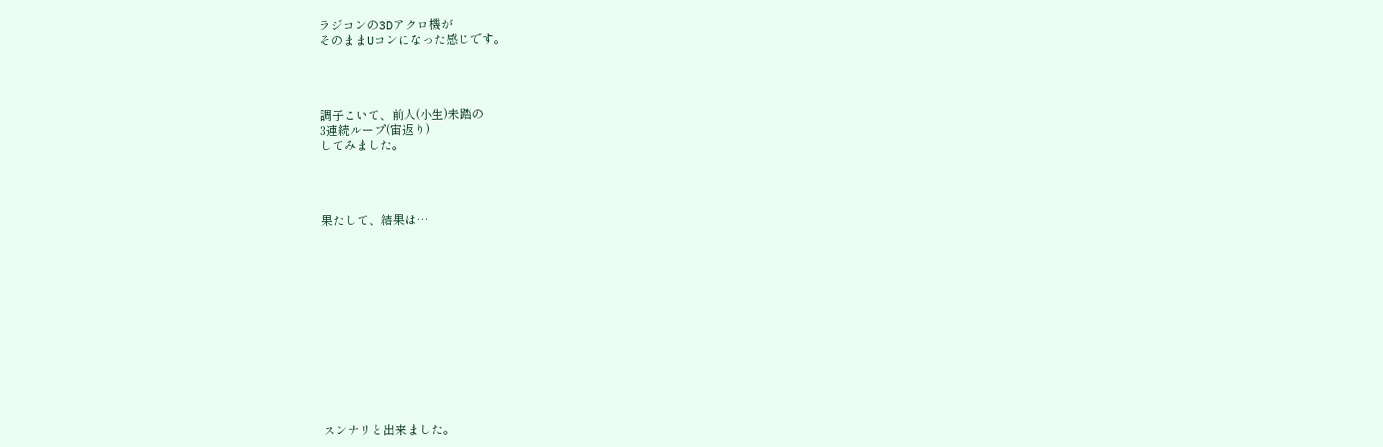ラジコンの3Dアクロ機が
そのままUコンになった感じです。




調子こいて、前人(小生)未踏の
3連続ループ(宙返り)
してみました。




果たして、結果は…













スンナリと出来ました。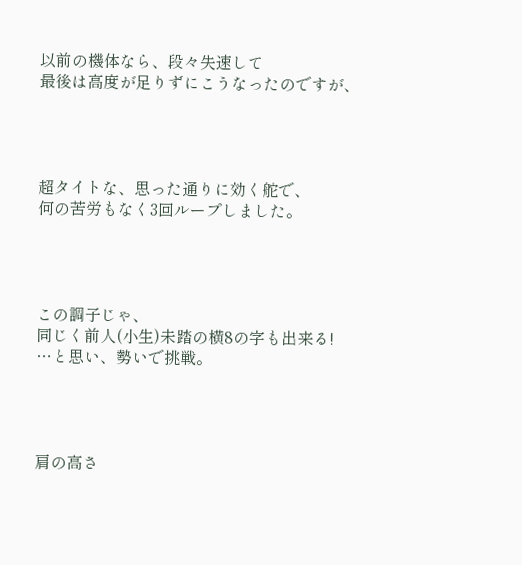以前の機体なら、段々失速して
最後は高度が足りずにこうなったのですが、




超タイトな、思った通りに効く舵で、
何の苦労もなく3回ループしました。




この調子じゃ、
同じく前人(小生)未踏の横8の字も出来る!
…と思い、勢いで挑戦。




肩の高さ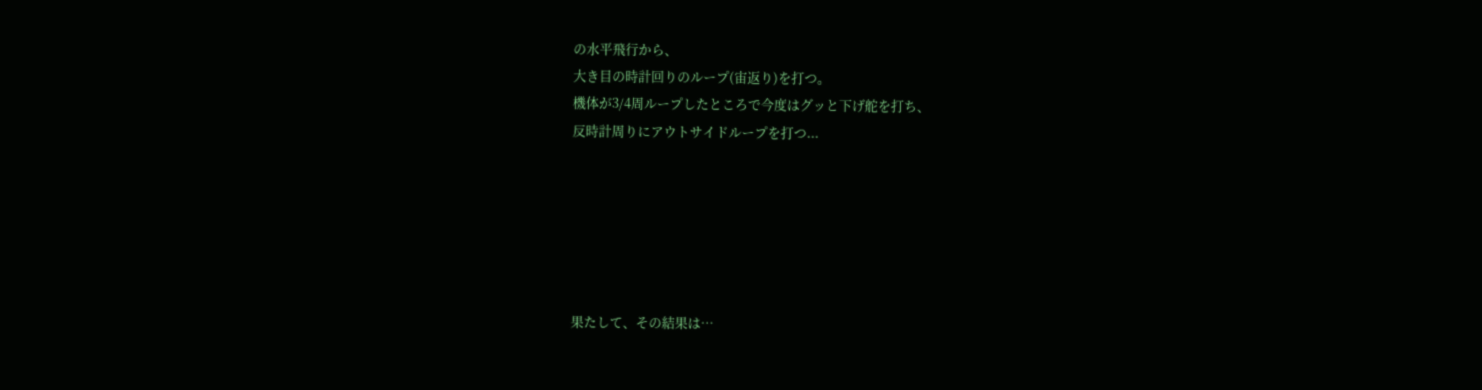の水平飛行から、
大き目の時計回りのループ(宙返り)を打つ。
機体が3/4周ループしたところで今度はグッと下げ舵を打ち、
反時計周りにアウトサイドループを打つ...






果たして、その結果は…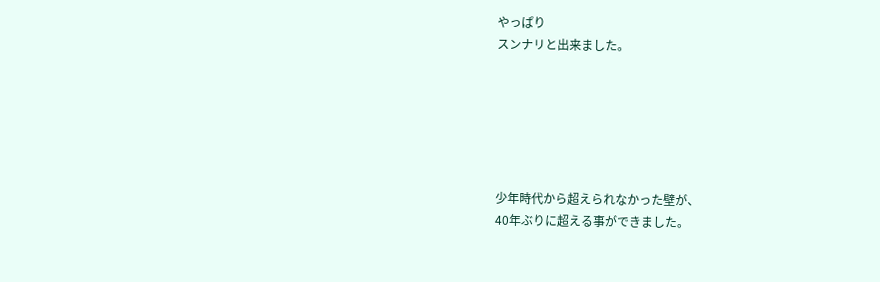やっぱり
スンナリと出来ました。






少年時代から超えられなかった壁が、
40年ぶりに超える事ができました。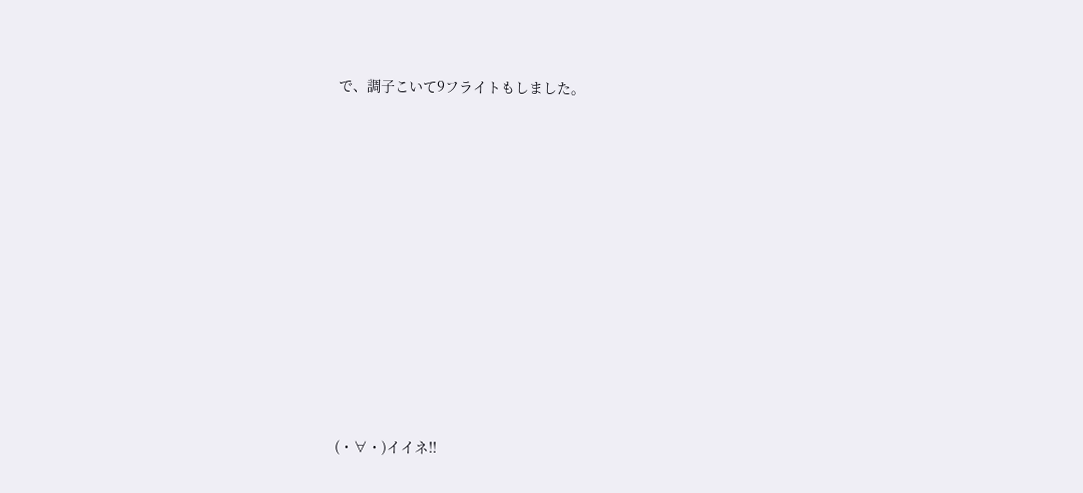で、調子こいて9フライトもしました。















(・∀・)イイネ!!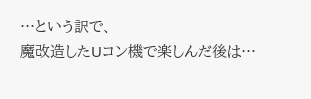…という訳で、
魔改造したUコン機で楽しんだ後は…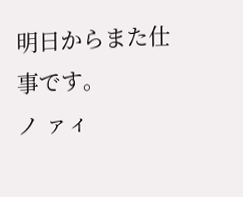明日からまた仕事です。
ノ ァィ